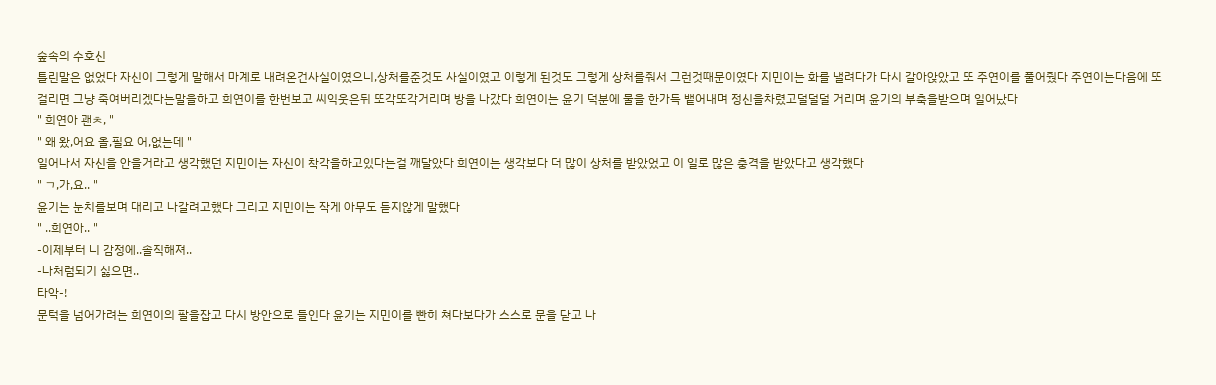숲속의 수호신
틀린말은 없었다 자신이 그렇게 말해서 마계로 내려온건사실이였으니,상처를준것도 사실이였고 이렇게 된것도 그렇게 상처를줘서 그런것때문이였다 지민이는 화를 낼려다가 다시 갈아앉았고 또 주연이를 풀어줬다 주연이는다음에 또 걸리면 그냥 죽여버리겠다는말을하고 희연이를 한번보고 씨익웃은뒤 또각또각거리며 방을 나갔다 희연이는 윤기 덕분에 물을 한가득 뱉어내며 정신을차렸고덜덜덜 거리며 윤기의 부축을받으며 일어났다
" 희연아 괜ㅊ, "
" 왜 왔,어요 올,필요 어,없는데 "
일어나서 자신을 안을거라고 생각했던 지민이는 자신이 착각을하고있다는걸 깨달았다 희연이는 생각보다 더 많이 상처를 받았었고 이 일로 많은 충격을 받았다고 생각했다
" ㄱ,가,요.. "
윤기는 눈치를보며 대리고 나갈려고했다 그리고 지민이는 작게 아무도 듣지않게 말했다
" ..희연아.. "
-이제부터 니 감정에..솔직해져..
-나처럼되기 싫으면..
타악-!
문턱을 넘어가려는 희연이의 팔을잡고 다시 방안으로 들인다 윤기는 지민이를 빤히 쳐다보다가 스스로 문을 닫고 나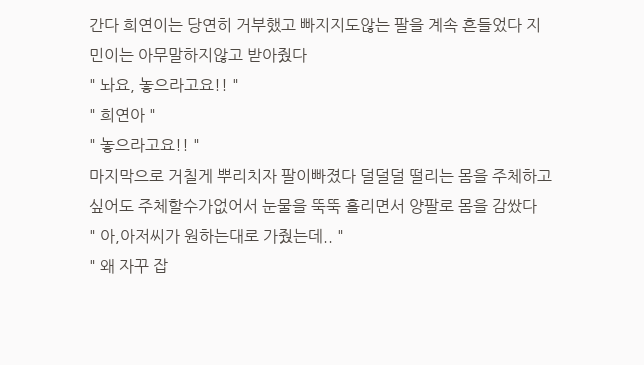간다 희연이는 당연히 거부했고 빠지지도않는 팔을 계속 흔들었다 지민이는 아무말하지않고 받아줬다
" 놔요, 놓으라고요!! "
" 희연아 "
" 놓으라고요!! "
마지막으로 거칠게 뿌리치자 팔이빠졌다 덜덜덜 떨리는 몸을 주체하고싶어도 주체할수가없어서 눈물을 뚝뚝 흘리면서 양팔로 몸을 감쌌다
" 아,아저씨가 원하는대로 가줬는데.. "
" 왜 자꾸 잡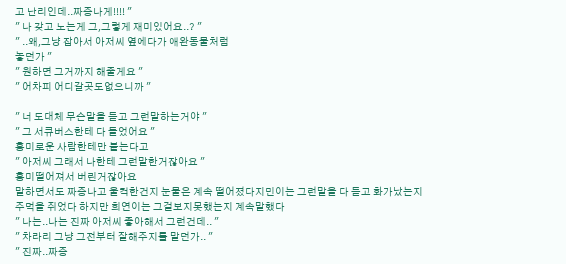고 난리인데..짜증나게!!!! "
" 나 갖고 노는게 그,그렇게 재미있어요..? "
" ..왜,그냥 잡아서 아저씨 옆에다가 애완동물처럼
놓던가 "
" 원하면 그거까지 해줄게요 "
" 어차피 어디갈곳도없으니까 "

" 너 도대체 무슨말을 듣고 그런말하는거야 "
" 그 서큐버스한테 다 들었어요 "
흥미로운 사람한테만 붙는다고
" 아저씨 그래서 나한테 그런말한거잖아요 "
흥미떨어져서 버린거잖아요
말하면서도 짜증나고 울컥한건지 눈물은 계속 떨어졌다지민이는 그런말을 다 듣고 화가났는지 주먹을 쥐었다 하지만 희연이는 그걸보지못했는지 계속말했다
" 나는..나는 진짜 아저씨 좋아해서 그런건데.. "
" 차라리 그냥 그전부터 잘해주지를 말던가.. "
" 진짜..짜증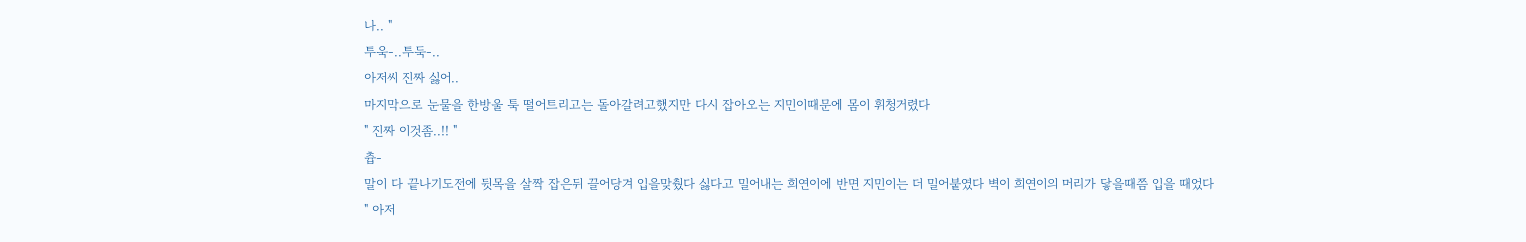나.. "
투욱-..투둑-..
아저씨 진짜 싫어..
마지막으로 눈물을 한방울 툭 떨어트리고는 돌아갈려고했지만 다시 잡아오는 지민이때문에 몸이 휘청거렸다
" 진짜 이것좀..!! "
츕-
말이 다 끝나기도전에 뒷목을 살짝 잡은뒤 끌어당겨 입을맞췄다 싫다고 밀어내는 희연이에 반면 지민이는 더 밀어붙였다 벽이 희연이의 머리가 닿을때쯤 입을 때었다
" 아저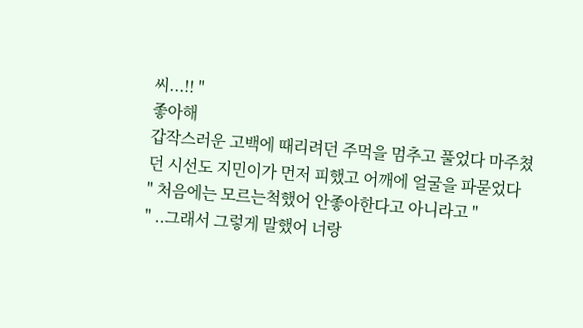씨...!! "
좋아해
갑작스러운 고백에 때리려던 주먹을 멈추고 풀었다 마주쳤던 시선도 지민이가 먼저 피했고 어깨에 얼굴을 파묻었다
" 처음에는 모르는척했어 안좋아한다고 아니라고 "
" ..그래서 그렇게 말했어 너랑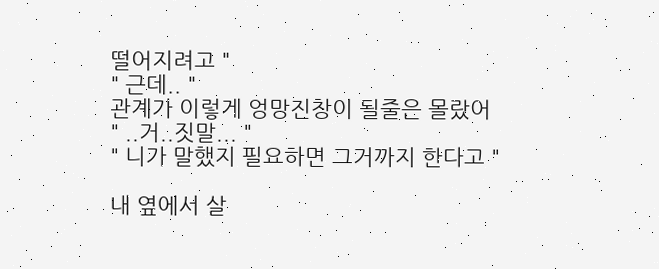떨어지려고 "
" 근데.. "
관계가 이렇게 엉망진창이 될줄은 몰랐어
" ..거..짓말... "
" 니가 말했지 필요하면 그거까지 한다고 "

내 옆에서 살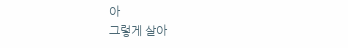아
그렇게 살아